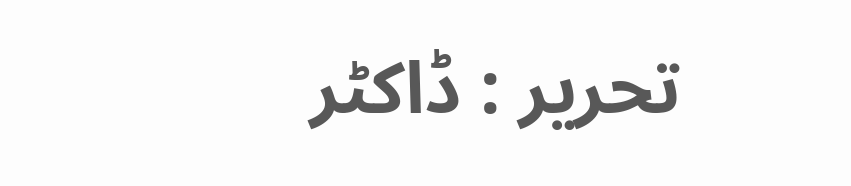تحریر : ڈاکٹر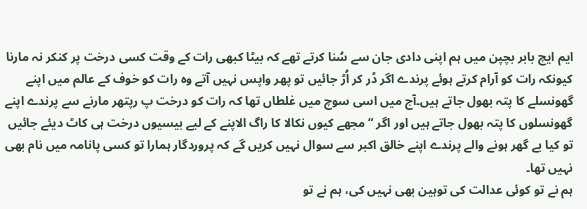ایم ایچ بابر بچپن میں ہم اپنی دادی جان سے سُنا کرتے تھے کہ بیٹا کبھی رات کے وقت کسی درخت پر کنکر نہ مارنا کیونکہ رات کو آرام کرتے ہوئے پرندے اگر ڈر کر اُڑ جائیں تو پھر واپس نہیں آتے وہ رات کو خوف کے عالم میں اپنے گھونسلے کا پتہ بھول جاتے ہیں۔آج میں اسی سوچ میں غلطاں تھا کہ رات کو درخت پ رپتھر مارنے سے پرندے اپنے گھونسلوں کا پتہ بھول جاتے ہیں اور اگر “مجھے کیوں نکالا کا راگ الاپنے کے لیے بیسیوں درخت ہی کاٹ دیئے جائیں تو کیا بے گھر ہونے والے پرندے اپنے خالق اکبر سے سوال نہیں کریں گے کہ پروردگار ہمارا تو کسی پانامہ میں نام بھی نہیں تھا۔
ہم نے تو کوئی عدالت کی توہین بھی نہیں کی، ہم نے تو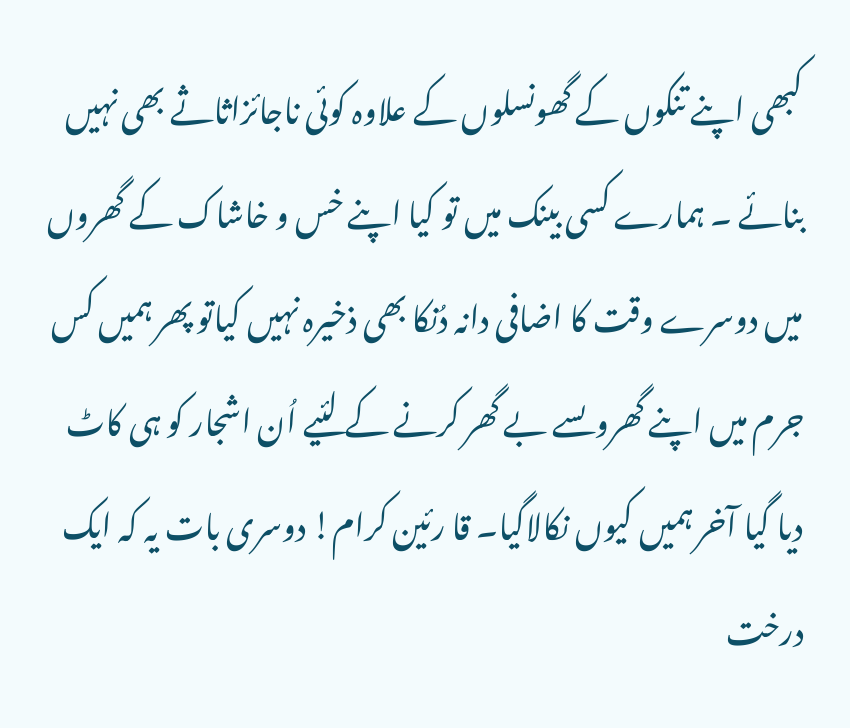کبھی اپنے تنکوں کے گھونسلوں کے علاوہ کوئی ناجائزاثاثے بھی نہیں بنائے ۔ ہمارے کسی بینک میں تو کیا اپنے خس و خاشاک کے گھروں میں دوسرے وقت کا اضافی دانہ دُنکا بھی ذخیرہ نہیں کیاتو پھر ہمیں کس جرم میں اپنے گھروںسے بے گھر کرنے کے لئیے اُن اشجار کو ہی کاٹ دیا گیا آخر ہمیں کیوں نکالاگیا۔ قا رئین کرام! دوسری بات یہ کہ ایک درخت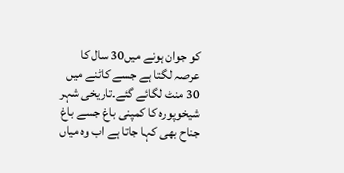کو جوان ہونے میں30 سال کا عرصہ لگتا ہے جسے کاٹنے میں 30 منٹ لگائے گئے۔تاریخی شہر شیخوپورہ کا کمپنی باغ جسے باغ جناح بھی کہا جاتا ہے اب وہ میاں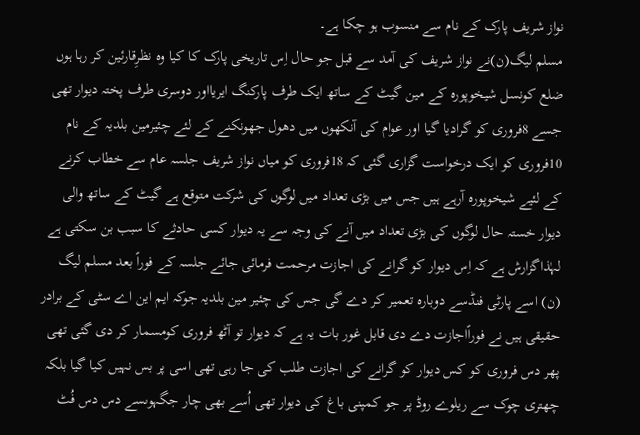نواز شریف پارک کے نام سے منسوب ہو چکا ہے۔
مسلم لیگ(ن)نے نواز شریف کی آمد سے قبل جو حال اِس تاریخی پارک کا کیا وہ نظرِقارئین کر رہا ہوں ضلع کونسل شیخوپورہ کے مین گیٹ کے ساتھ ایک طرف پارکنگ ایریااور دوسری طرف پختہ دیوار تھی جسے 8فروری کو گرادیا گیا اور عوام کی آنکھوں میں دھول جھونکنے کے لئے چئیرمین بلدیہ کے نام 10فروری کو ایک درخواست گزاری گئی کہ 18فروری کو میاں نواز شریف جلسہ عام سے خطاب کرنے کے لئیے شیخوپورہ آرہے ہیں جس میں بڑی تعداد میں لوگوں کی شرکت متوقع ہے گیٹ کے ساتھ والی دیوار خستہ حال لوگوں کی بڑی تعداد میں آنے کی وجہ سے یہ دیوار کسی حادثے کا سبب بن سکتی ہے لہٰذاگزارش ہے کہ اِس دیوار کو گرانے کی اجازت مرحمت فرمائی جائے جلسہ کے فوراً بعد مسلم لیگ (ن) اسے پارٹی فنڈسے دوبارہ تعمیر کر دے گی جس کی چئیر مین بلدیہ جوکہ ایم این اے سٹی کے برادر حقیقی ہیں نے فوراًاجازت دے دی قابل غور بات یہ ہے کہ دیوار تو آٹھ فروری کومسمار کر دی گئی تھی پھر دس فروری کو کس دیوار کو گرانے کی اجازت طلب کی جا رہی تھی اسی پر بس نہیں کیا گیا بلکہ چھتری چوک سے ریلوے روڈ پر جو کمپنی باغ کی دیوار تھی اُسے بھی چار جگہوںسے دس دس فُٹ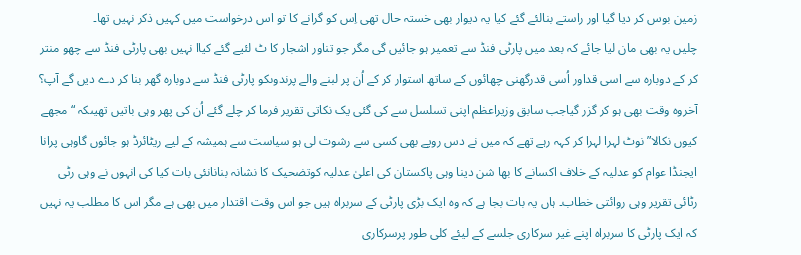زمین بوس کر دیا گیا اور راستے بنالئے گئے کیا یہ دیوار بھی خستہ حال تھی اِس کو گرانے کا تو اس درخواست میں کہیں ذکر نہیں تھا۔
چلیں یہ بھی مان لیا جائے کہ بعد میں پارٹی فنڈ سے تعمیر ہو جائیں گی مگر جو تناور اشجار کا ٹ لئیے گئے کیاا نہیں بھی پارٹی فنڈ سے چھو منتر کر کے دوبارہ سے اسی قداور اُسی قدرگھنی چھائوں کے ساتھ استوار کر کے اُن پر لبنے والے پرندوںکو پارٹی فنڈ سے دوبارہ گھر بنا کر دے دیں گے آپ؟ آخروہ وقت بھی ہو کر گزر گیاجب سابق وزیراعظم اپنی تسلسل سے کی گئی یک نکاتی تقریر فرما کر چلے گئے اُن کی پھر وہی باتیں تھیںکہ “مجھے کیوں نکالا” نوٹ لہرا لہرا کر کہہ رہے تھے کہ میں نے دس روپے بھی کسی سے رشوت لی ہو سیاست سے ہمیشہ کے لیے ریٹائرڈ ہو جائوں گاوہی پرانا ایجنڈا عوام کو عدلیہ کے خلاف اکسانے کا بھا شن دینا وہی پاکستان کی اعلیٰ عدلیہ کوتضحیک کا نشانہ بنانانئی بات کیا کی انہوں نے وہی رٹی رٹائی تقریر وہی روائتی خطاب۔ ہاں یہ بات بجا ہے کہ وہ ایک بڑی پارٹی کے سربراہ ہیں جو اس وقت اقتدار میں بھی ہے مگر اس کا مطلب یہ نہیں کہ ایک پارٹی کا سربراہ اپنے غیر سرکاری جلسے کے لیئے کلی طور پرسرکاری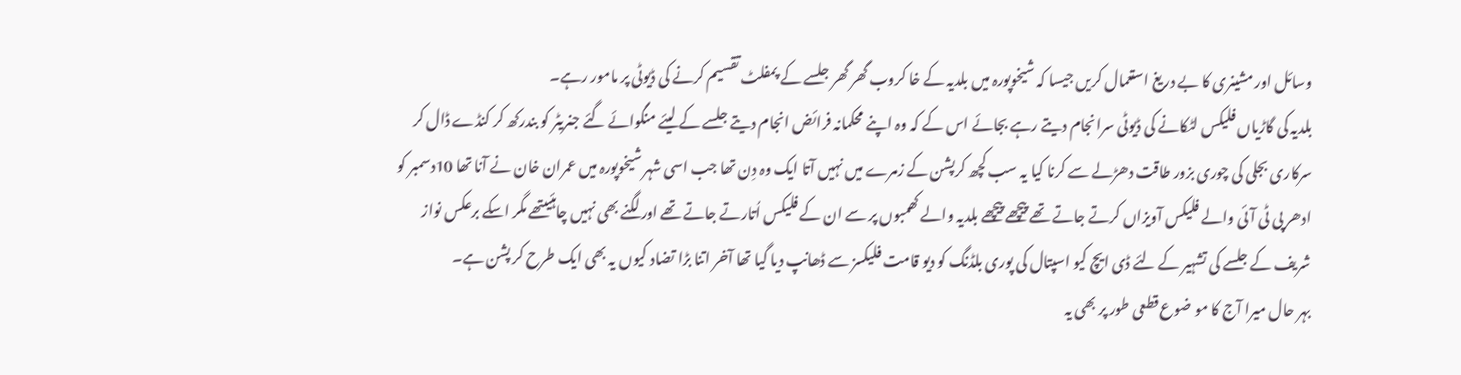وسائل اور مشینری کا بے دریغ استعمال کریں جیسا کہ شیخوپورہ میں بلدیہ کے خا کروب گھر گھر جلسے کے پمفلٹ تقسیم کرنے کی ڈیوٹی پر مامور رہے۔
بلدیہ کی گاڑیاں فلیکس لٹکانے کی ڈیوٹی سرانجام دیتے رہے بجائے اس کے کہ وہ اپنے محکمانہ فرائض انجام دیتے جلسے کے لیئے منگوائے گئے جنریٹر کو بندرکھ کر کنڈے ڈال کر سرکاری بجلی کی چوری بزور طاقت دھڑلے سے کرنا کیا یہ سب کچھ کرپشن کے زمرے میں نہیں آتا ایک وہ دِن تھا جب اسی شہر شیخوپورہ میں عمران خان نے آنا تھا 10دسمبر کو ادھر پی ٹی آئی والے فلیکس آویزاں کرتے جاتے تھے پیچھے پیچھے بلدیہ والے کھمبوں پر سے ان کے فلیکس اُتارتے جاتے تھے اور لگنے بھی نہیں چاہئیںتھے مگر اسکے برعکس نواز شریف کے جلسے کی تشہیر کے لئے ڈی ایچ کیو اسپتال کی پوری بلڈنگ کو دیو قامت فلیکسز سے ڈھانپ دیا گیا تھا آخر اتنا بڑا تضاد کیوں یہ بھی ایک طرح کر پشن ہے۔
بہر حال میرا آج کا مو ضوع قطعی طور پر بھی یہ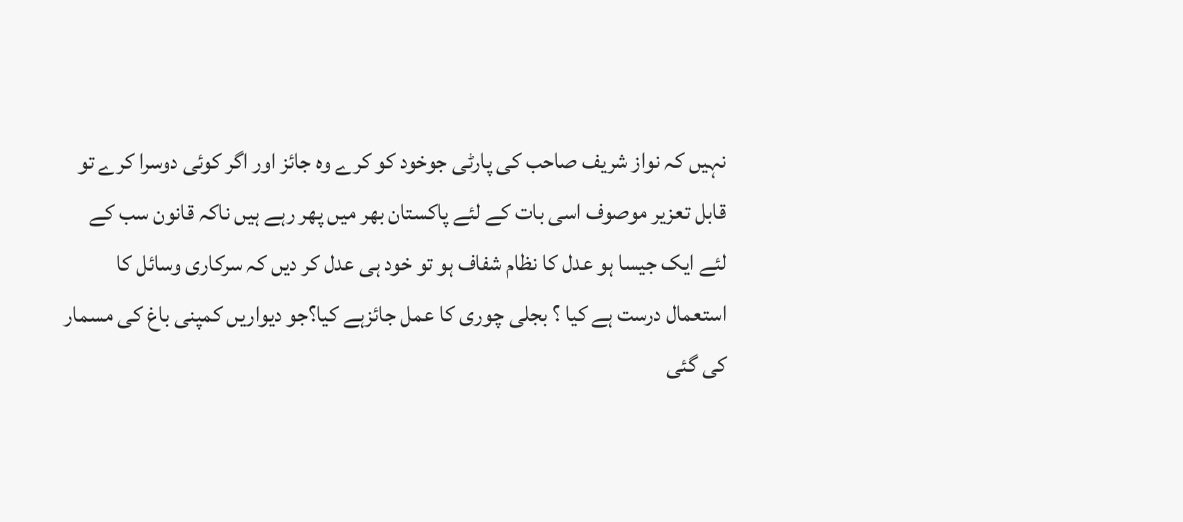نہیں کہ نواز شریف صاحب کی پارٹی جوخود کو کرے وہ جائز اور اگر کوئی دوسرا کرے تو قابل تعزیر موصوف اسی بات کے لئے پاکستان بھر میں پھر رہے ہیں ناکہ قانون سب کے لئے ایک جیسا ہو عدل کا نظام شفاف ہو تو خود ہی عدل کر دیں کہ سرکاری وسائل کا استعمال درست ہے کیا ؟ بجلی چوری کا عمل جائزہے کیا؟جو دیواریں کمپنی باغ کی مسمار کی گئی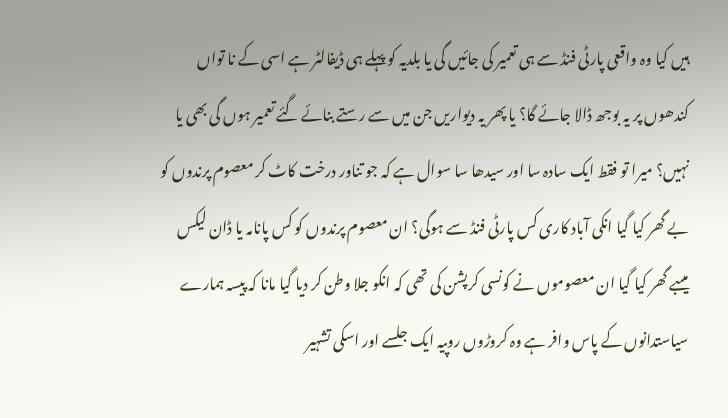ہیں کیا وہ واقعی پارٹی فنڈ سے ہی تعمیر کی جائیں گی یا بلدیہ کو پہلے ہی ڈیفالٹر ہے اسی کے نا تواں کندھوں پر یہ بوجھ ڈالا جائے گا؟ یا پھر یہ دیواریں جن میں سے رستے بنائے گئے تعمیر ہوں گی بھی یا نہیں؟ میرا تو فقط ایک سادہ سا اور سیدھا سا سوال ہے کہ جو تناور درخت کاٹ کر معصوم پرندوں کو بے گھر کیا گیا انکی آباد کاری کس پارٹی فنڈ سے ہوگی؟ ان معصوم پرندوں کو کس پانامہ یا ڈان لیکس میںبے گھر کیا گیا ان معصوموں نے کونسی کرپشن کی تھی کہ انکو جلا وطن کر دیا گیا مانا کہ پیسہ ہمارے سیاستدانوں کے پاس وافر ہے وہ کروڑوں روپیہ ایک جلسے اور اسکی تشہیر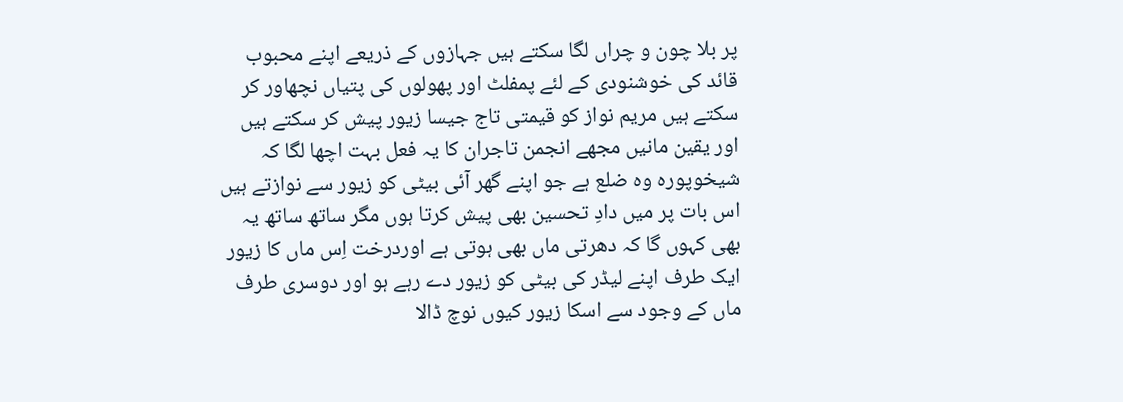پر بلا چون و چراں لگا سکتے ہیں جہازوں کے ذریعے اپنے محبوب قائد کی خوشنودی کے لئے پمفلٹ اور پھولوں کی پتیاں نچھاور کر سکتے ہیں مریم نواز کو قیمتی تاج جیسا زیور پیش کر سکتے ہیں اور یقین مانیں مجھے انجمن تاجران کا یہ فعل بہت اچھا لگا کہ شیخوپورہ وہ ضلع ہے جو اپنے گھر آئی بیٹی کو زیور سے نوازتے ہیں اس بات پر میں دادِ تحسین بھی پیش کرتا ہوں مگر ساتھ ساتھ یہ بھی کہوں گا کہ دھرتی ماں بھی ہوتی ہے اوردرخت اِس ماں کا زیور ایک طرف اپنے لیڈر کی بیٹی کو زیور دے رہے ہو اور دوسری طرف ماں کے وجود سے اسکا زیور کیوں نوچ ڈالا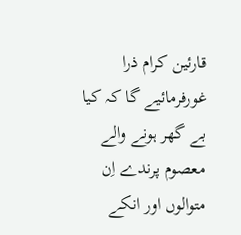قارئین کرام ذرا غورفرمائیے گا کہ کیا بے گھر ہونے والے معصوم پرندے اِن متوالوں اور انکے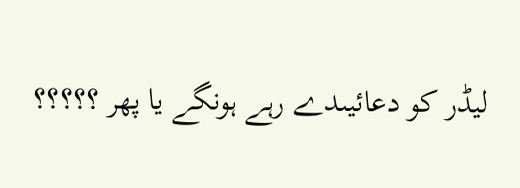لیڈر کو دعائیںدے رہے ہونگے یا پھر ؟؟؟؟؟